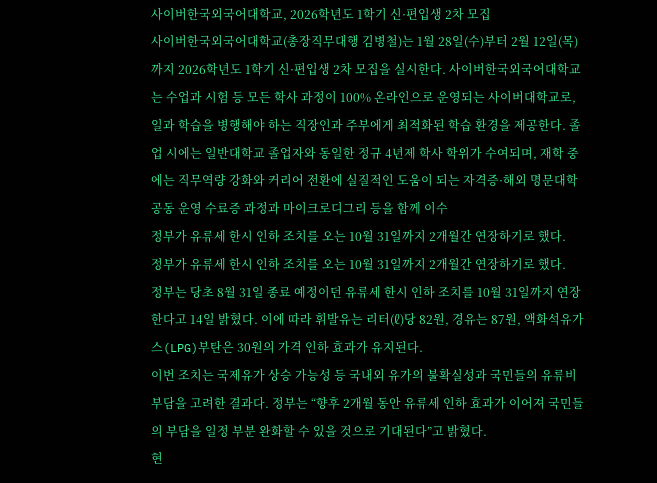사이버한국외국어대학교, 2026학년도 1학기 신·편입생 2차 모집
사이버한국외국어대학교(총장직무대행 김병철)는 1월 28일(수)부터 2월 12일(목)까지 2026학년도 1학기 신·편입생 2차 모집을 실시한다. 사이버한국외국어대학교는 수업과 시험 등 모든 학사 과정이 100% 온라인으로 운영되는 사이버대학교로, 일과 학습을 병행해야 하는 직장인과 주부에게 최적화된 학습 환경을 제공한다. 졸업 시에는 일반대학교 졸업자와 동일한 정규 4년제 학사 학위가 수여되며, 재학 중에는 직무역량 강화와 커리어 전환에 실질적인 도움이 되는 자격증·해외 명문대학 공동 운영 수료증 과정과 마이크로디그리 등을 함께 이수
정부가 유류세 한시 인하 조치를 오는 10월 31일까지 2개월간 연장하기로 했다.
정부가 유류세 한시 인하 조치를 오는 10월 31일까지 2개월간 연장하기로 했다.
정부는 당초 8월 31일 종료 예정이던 유류세 한시 인하 조치를 10월 31일까지 연장한다고 14일 밝혔다. 이에 따라 휘발유는 리터(ℓ)당 82원, 경유는 87원, 액화석유가스(LPG)부탄은 30원의 가격 인하 효과가 유지된다.
이번 조치는 국제유가 상승 가능성 등 국내외 유가의 불확실성과 국민들의 유류비 부담을 고려한 결과다. 정부는 “향후 2개월 동안 유류세 인하 효과가 이어져 국민들의 부담을 일정 부분 완화할 수 있을 것으로 기대된다”고 밝혔다.
현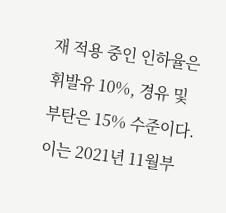재 적용 중인 인하율은 휘발유 10%, 경유 및 부탄은 15% 수준이다. 이는 2021년 11월부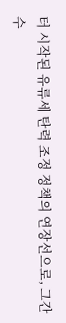터 시작된 유류세 탄력 조정 정책의 연장선으로, 그간 수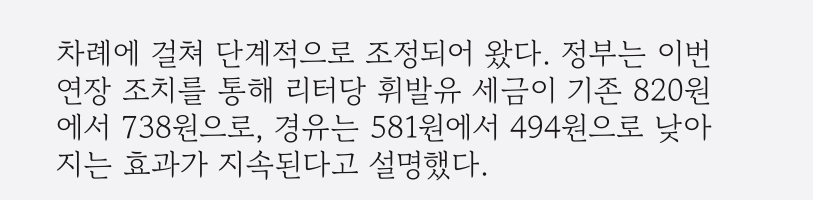차례에 걸쳐 단계적으로 조정되어 왔다. 정부는 이번 연장 조치를 통해 리터당 휘발유 세금이 기존 820원에서 738원으로, 경유는 581원에서 494원으로 낮아지는 효과가 지속된다고 설명했다.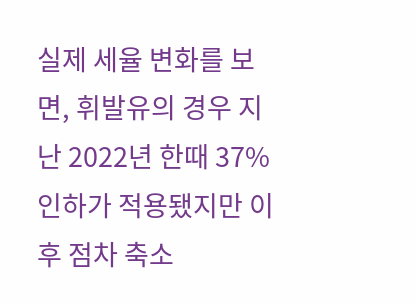실제 세율 변화를 보면, 휘발유의 경우 지난 2022년 한때 37% 인하가 적용됐지만 이후 점차 축소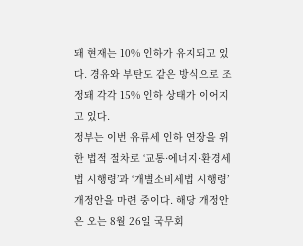돼 현재는 10% 인하가 유지되고 있다. 경유와 부탄도 같은 방식으로 조정돼 각각 15% 인하 상태가 이어지고 있다.
정부는 이번 유류세 인하 연장을 위한 법적 절차로 ‘교통·에너지·환경세법 시행령’과 ‘개별소비세법 시행령’ 개정안을 마련 중이다. 해당 개정안은 오는 8월 26일 국무회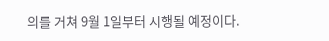의를 거쳐 9월 1일부터 시행될 예정이다.